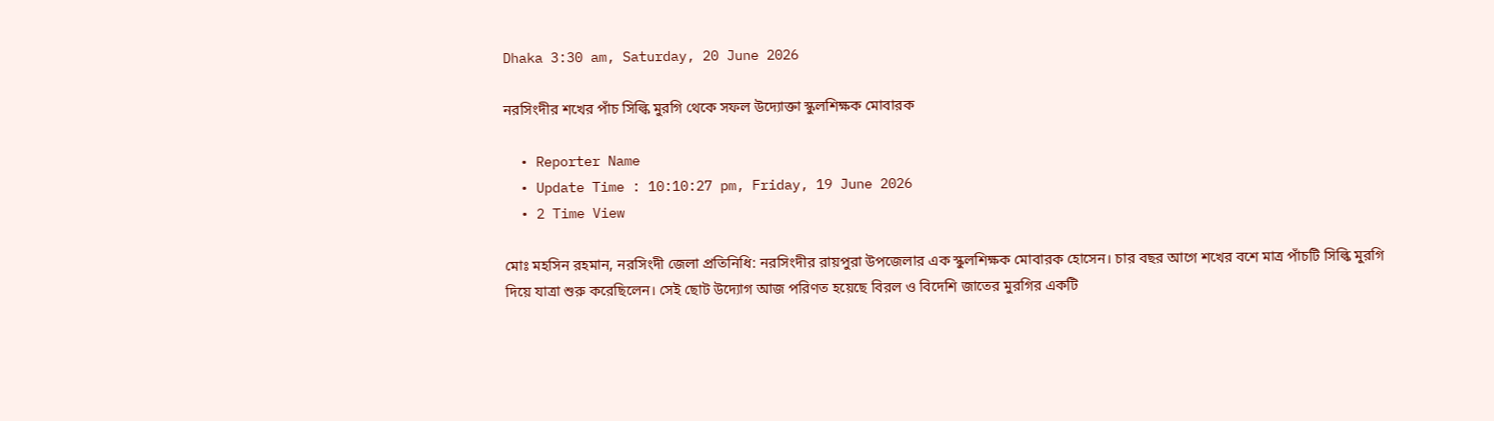Dhaka 3:30 am, Saturday, 20 June 2026

নরসিংদীর শখের পাঁচ সিল্কি মুরগি থেকে সফল উদ্যোক্তা স্কুলশিক্ষক মোবারক

  • Reporter Name
  • Update Time : 10:10:27 pm, Friday, 19 June 2026
  • 2 Time View

মোঃ মহসিন রহমান, নরসিংদী জেলা প্রতিনিধি: নরসিংদীর রায়পুরা উপজেলার এক স্কুলশিক্ষক মোবারক হোসেন। চার বছর আগে শখের বশে মাত্র পাঁচটি সিল্কি মুরগি দিয়ে যাত্রা শুরু করেছিলেন। সেই ছোট উদ্যোগ আজ পরিণত হয়েছে বিরল ও বিদেশি জাতের মুরগির একটি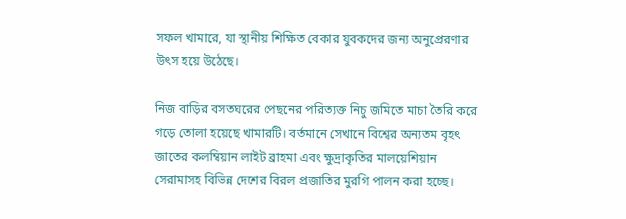সফল খামারে, যা স্থানীয় শিক্ষিত বেকার যুবকদের জন্য অনুপ্রেরণার উৎস হয়ে উঠেছে।

নিজ বাড়ির বসতঘরের পেছনের পরিত্যক্ত নিচু জমিতে মাচা তৈরি করে গড়ে তোলা হয়েছে খামারটি। বর্তমানে সেখানে বিশ্বের অন্যতম বৃহৎ জাতের কলম্বিয়ান লাইট ব্রাহমা এবং ক্ষুদ্রাকৃতির মালয়েশিয়ান সেরামাসহ বিভিন্ন দেশের বিরল প্রজাতির মুরগি পালন করা হচ্ছে।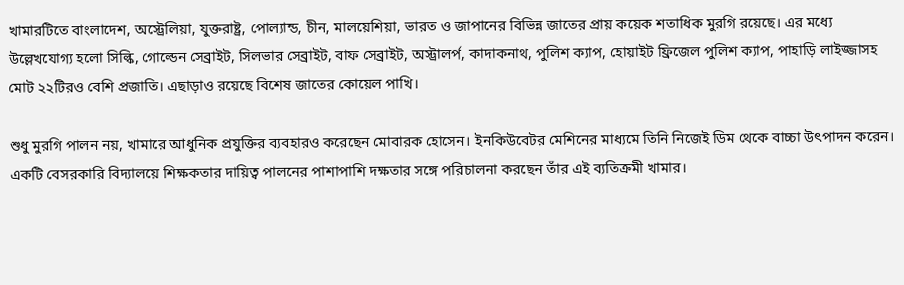খামারটিতে বাংলাদেশ, অস্ট্রেলিয়া, যুক্তরাষ্ট্র, পোল্যান্ড, চীন, মালয়েশিয়া, ভারত ও জাপানের বিভিন্ন জাতের প্রায় কয়েক শতাধিক মুরগি রয়েছে। এর মধ্যে উল্লেখযোগ্য হলো সিল্কি, গোল্ডেন সেব্রাইট, সিলভার সেব্রাইট, বাফ সেব্রাইট, অস্ট্রালর্প, কাদাকনাথ, পুলিশ ক্যাপ, হোয়াইট ফ্রিজেল পুলিশ ক্যাপ, পাহাড়ি লাইজ্জাসহ মোট ২২টিরও বেশি প্রজাতি। এছাড়াও রয়েছে বিশেষ জাতের কোয়েল পাখি।

শুধু মুরগি পালন নয়, খামারে আধুনিক প্রযুক্তির ব্যবহারও করেছেন মোবারক হোসেন। ইনকিউবেটর মেশিনের মাধ্যমে তিনি নিজেই ডিম থেকে বাচ্চা উৎপাদন করেন। একটি বেসরকারি বিদ্যালয়ে শিক্ষকতার দায়িত্ব পালনের পাশাপাশি দক্ষতার সঙ্গে পরিচালনা করছেন তাঁর এই ব্যতিক্রমী খামার।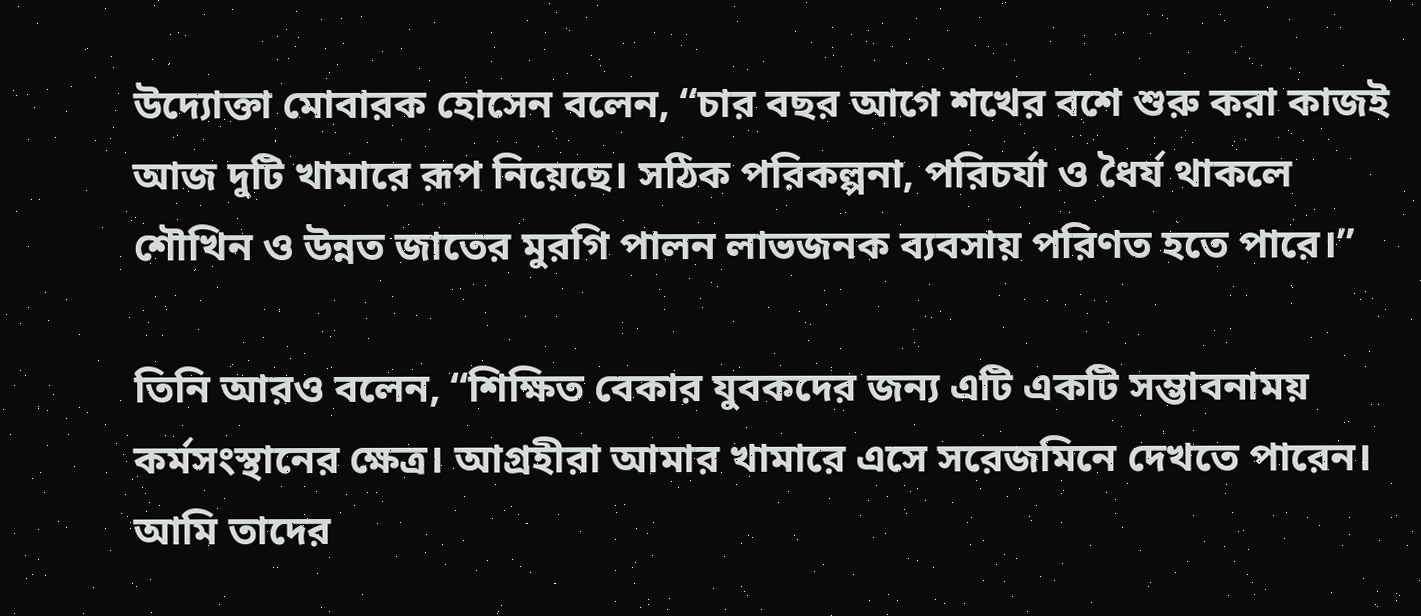উদ্যোক্তা মোবারক হোসেন বলেন, “চার বছর আগে শখের বশে শুরু করা কাজই আজ দুটি খামারে রূপ নিয়েছে। সঠিক পরিকল্পনা, পরিচর্যা ও ধৈর্য থাকলে শৌখিন ও উন্নত জাতের মুরগি পালন লাভজনক ব্যবসায় পরিণত হতে পারে।”

তিনি আরও বলেন, “শিক্ষিত বেকার যুবকদের জন্য এটি একটি সম্ভাবনাময় কর্মসংস্থানের ক্ষেত্র। আগ্রহীরা আমার খামারে এসে সরেজমিনে দেখতে পারেন। আমি তাদের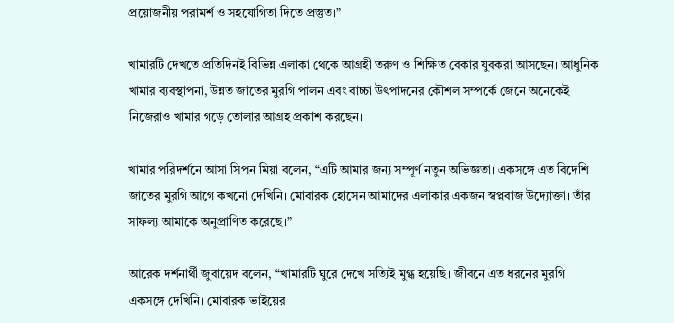প্রয়োজনীয় পরামর্শ ও সহযোগিতা দিতে প্রস্তুত।”

খামারটি দেখতে প্রতিদিনই বিভিন্ন এলাকা থেকে আগ্রহী তরুণ ও শিক্ষিত বেকার যুবকরা আসছেন। আধুনিক খামার ব্যবস্থাপনা, উন্নত জাতের মুরগি পালন এবং বাচ্চা উৎপাদনের কৌশল সম্পর্কে জেনে অনেকেই নিজেরাও খামার গড়ে তোলার আগ্রহ প্রকাশ করছেন।

খামার পরিদর্শনে আসা সিপন মিয়া বলেন, “এটি আমার জন্য সম্পূর্ণ নতুন অভিজ্ঞতা। একসঙ্গে এত বিদেশি জাতের মুরগি আগে কখনো দেখিনি। মোবারক হোসেন আমাদের এলাকার একজন স্বপ্নবাজ উদ্যোক্তা। তাঁর সাফল্য আমাকে অনুপ্রাণিত করেছে।”

আরেক দর্শনার্থী জুবায়েদ বলেন, “খামারটি ঘুরে দেখে সত্যিই মুগ্ধ হয়েছি। জীবনে এত ধরনের মুরগি একসঙ্গে দেখিনি। মোবারক ভাইয়ের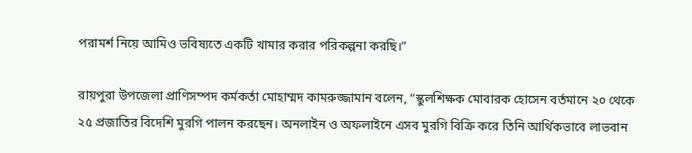পরামর্শ নিয়ে আমিও ভবিষ্যতে একটি খামার করার পরিকল্পনা করছি।”

রায়পুরা উপজেলা প্রাণিসম্পদ কর্মকর্তা মোহাম্মদ কামরুজ্জামান বলেন, “স্কুলশিক্ষক মোবারক হোসেন বর্তমানে ২০ থেকে ২৫ প্রজাতির বিদেশি মুরগি পালন করছেন। অনলাইন ও অফলাইনে এসব মুরগি বিক্রি করে তিনি আর্থিকভাবে লাভবান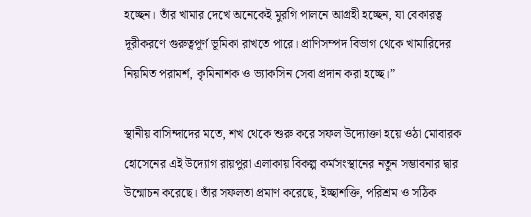হচ্ছেন। তাঁর খামার দেখে অনেকেই মুরগি পালনে আগ্রহী হচ্ছেন, যা বেকারত্ব দূরীকরণে গুরুত্বপূর্ণ ভূমিকা রাখতে পারে। প্রাণিসম্পদ বিভাগ থেকে খামারিদের নিয়মিত পরামর্শ, কৃমিনাশক ও ভ্যাকসিন সেবা প্রদান করা হচ্ছে।”

স্থানীয় বাসিন্দাদের মতে, শখ থেকে শুরু করে সফল উদ্যোক্তা হয়ে ওঠা মোবারক হোসেনের এই উদ্যোগ রায়পুরা এলাকায় বিকল্প কর্মসংস্থানের নতুন সম্ভাবনার দ্বার উন্মোচন করেছে। তাঁর সফলতা প্রমাণ করেছে, ইচ্ছাশক্তি, পরিশ্রম ও সঠিক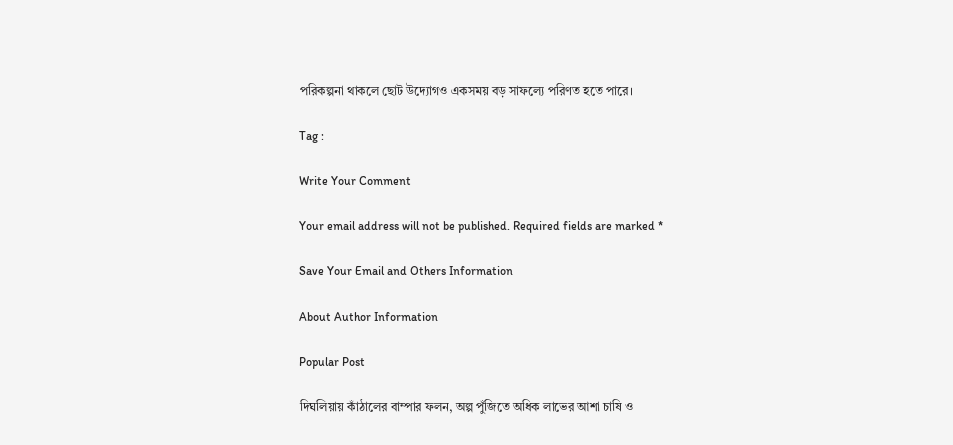পরিকল্পনা থাকলে ছোট উদ্যোগও একসময় বড় সাফল্যে পরিণত হতে পারে।

Tag :

Write Your Comment

Your email address will not be published. Required fields are marked *

Save Your Email and Others Information

About Author Information

Popular Post

দিঘলিয়ায় কাঁঠালের বাম্পার ফলন, অল্প পুঁজিতে অধিক লাভের আশা চাষি ও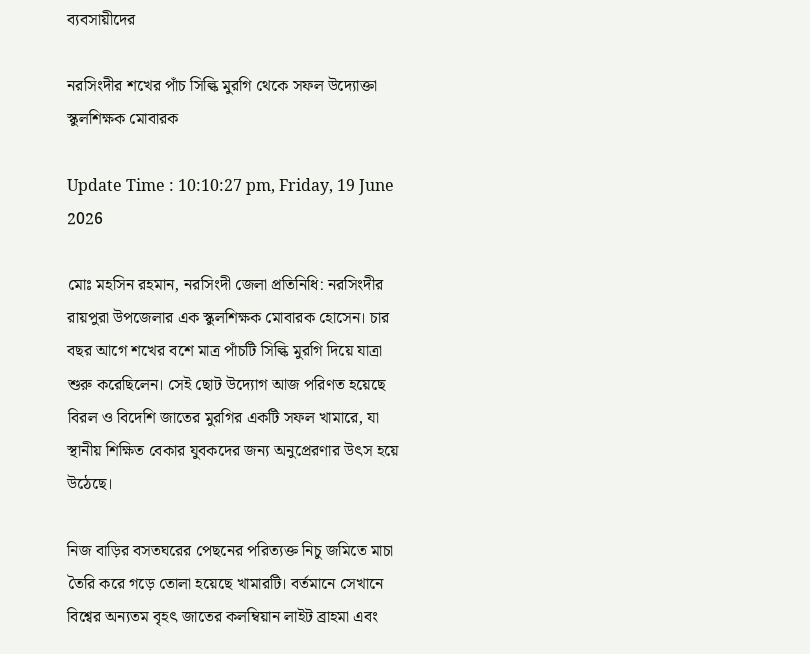ব্যবসায়ীদের

নরসিংদীর শখের পাঁচ সিল্কি মুরগি থেকে সফল উদ্যোক্তা স্কুলশিক্ষক মোবারক

Update Time : 10:10:27 pm, Friday, 19 June 2026

মোঃ মহসিন রহমান, নরসিংদী জেলা প্রতিনিধি: নরসিংদীর রায়পুরা উপজেলার এক স্কুলশিক্ষক মোবারক হোসেন। চার বছর আগে শখের বশে মাত্র পাঁচটি সিল্কি মুরগি দিয়ে যাত্রা শুরু করেছিলেন। সেই ছোট উদ্যোগ আজ পরিণত হয়েছে বিরল ও বিদেশি জাতের মুরগির একটি সফল খামারে, যা স্থানীয় শিক্ষিত বেকার যুবকদের জন্য অনুপ্রেরণার উৎস হয়ে উঠেছে।

নিজ বাড়ির বসতঘরের পেছনের পরিত্যক্ত নিচু জমিতে মাচা তৈরি করে গড়ে তোলা হয়েছে খামারটি। বর্তমানে সেখানে বিশ্বের অন্যতম বৃহৎ জাতের কলম্বিয়ান লাইট ব্রাহমা এবং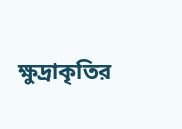ক্ষুদ্রাকৃতির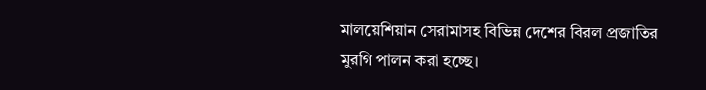মালয়েশিয়ান সেরামাসহ বিভিন্ন দেশের বিরল প্রজাতির মুরগি পালন করা হচ্ছে।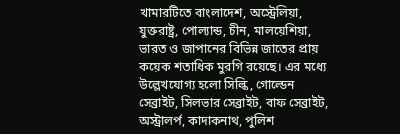খামারটিতে বাংলাদেশ, অস্ট্রেলিয়া, যুক্তরাষ্ট্র, পোল্যান্ড, চীন, মালয়েশিয়া, ভারত ও জাপানের বিভিন্ন জাতের প্রায় কয়েক শতাধিক মুরগি রয়েছে। এর মধ্যে উল্লেখযোগ্য হলো সিল্কি, গোল্ডেন সেব্রাইট, সিলভার সেব্রাইট, বাফ সেব্রাইট, অস্ট্রালর্প, কাদাকনাথ, পুলিশ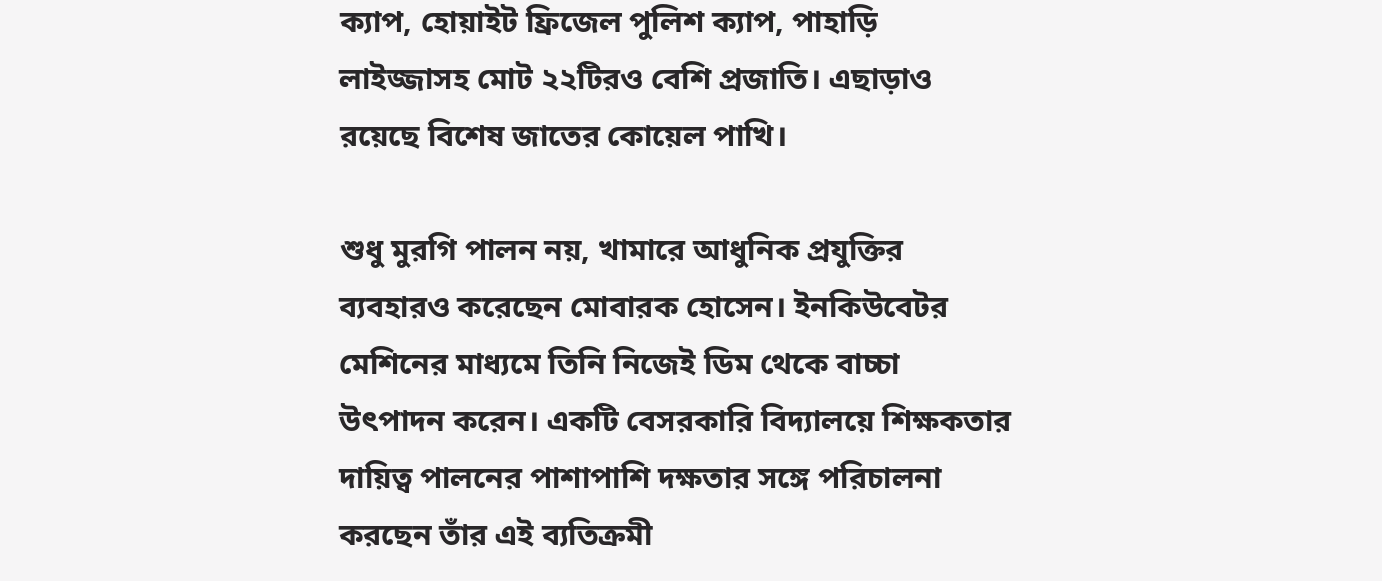ক্যাপ, হোয়াইট ফ্রিজেল পুলিশ ক্যাপ, পাহাড়ি লাইজ্জাসহ মোট ২২টিরও বেশি প্রজাতি। এছাড়াও রয়েছে বিশেষ জাতের কোয়েল পাখি।

শুধু মুরগি পালন নয়, খামারে আধুনিক প্রযুক্তির ব্যবহারও করেছেন মোবারক হোসেন। ইনকিউবেটর মেশিনের মাধ্যমে তিনি নিজেই ডিম থেকে বাচ্চা উৎপাদন করেন। একটি বেসরকারি বিদ্যালয়ে শিক্ষকতার দায়িত্ব পালনের পাশাপাশি দক্ষতার সঙ্গে পরিচালনা করছেন তাঁর এই ব্যতিক্রমী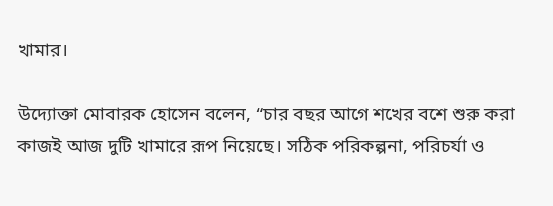খামার।

উদ্যোক্তা মোবারক হোসেন বলেন, “চার বছর আগে শখের বশে শুরু করা কাজই আজ দুটি খামারে রূপ নিয়েছে। সঠিক পরিকল্পনা, পরিচর্যা ও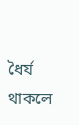ধৈর্য থাকলে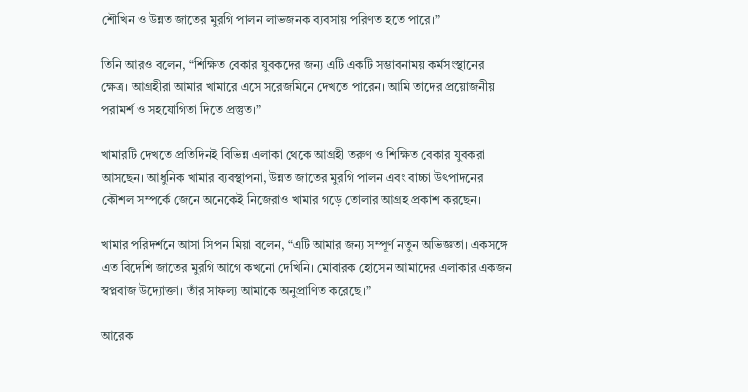শৌখিন ও উন্নত জাতের মুরগি পালন লাভজনক ব্যবসায় পরিণত হতে পারে।”

তিনি আরও বলেন, “শিক্ষিত বেকার যুবকদের জন্য এটি একটি সম্ভাবনাময় কর্মসংস্থানের ক্ষেত্র। আগ্রহীরা আমার খামারে এসে সরেজমিনে দেখতে পারেন। আমি তাদের প্রয়োজনীয় পরামর্শ ও সহযোগিতা দিতে প্রস্তুত।”

খামারটি দেখতে প্রতিদিনই বিভিন্ন এলাকা থেকে আগ্রহী তরুণ ও শিক্ষিত বেকার যুবকরা আসছেন। আধুনিক খামার ব্যবস্থাপনা, উন্নত জাতের মুরগি পালন এবং বাচ্চা উৎপাদনের কৌশল সম্পর্কে জেনে অনেকেই নিজেরাও খামার গড়ে তোলার আগ্রহ প্রকাশ করছেন।

খামার পরিদর্শনে আসা সিপন মিয়া বলেন, “এটি আমার জন্য সম্পূর্ণ নতুন অভিজ্ঞতা। একসঙ্গে এত বিদেশি জাতের মুরগি আগে কখনো দেখিনি। মোবারক হোসেন আমাদের এলাকার একজন স্বপ্নবাজ উদ্যোক্তা। তাঁর সাফল্য আমাকে অনুপ্রাণিত করেছে।”

আরেক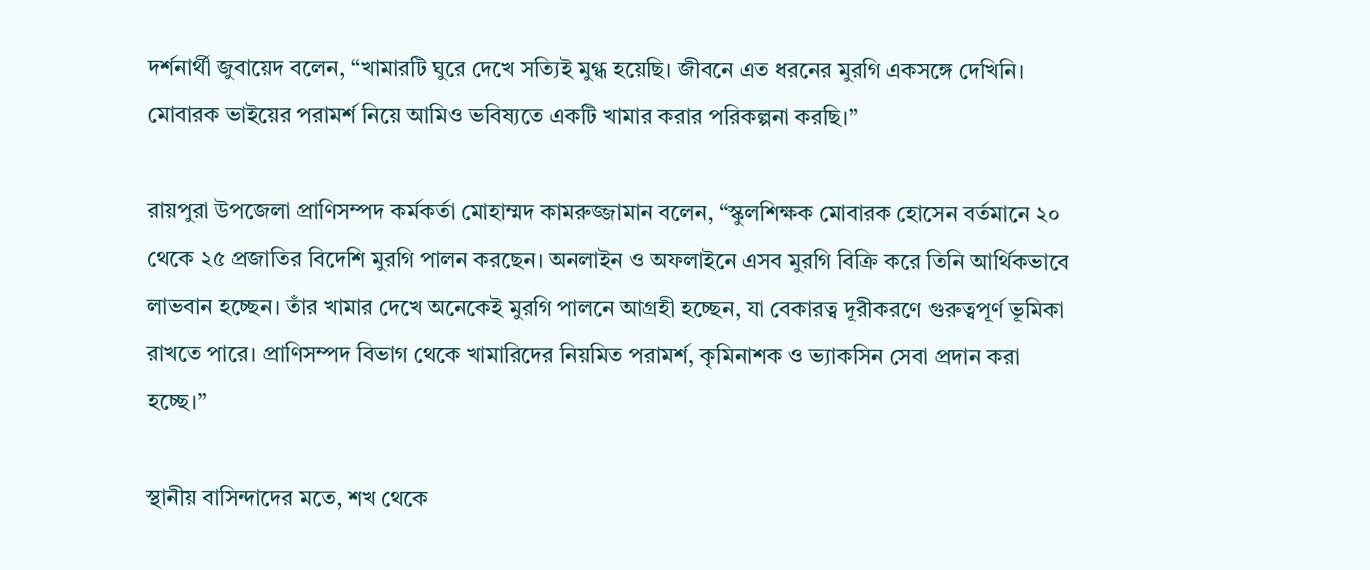দর্শনার্থী জুবায়েদ বলেন, “খামারটি ঘুরে দেখে সত্যিই মুগ্ধ হয়েছি। জীবনে এত ধরনের মুরগি একসঙ্গে দেখিনি। মোবারক ভাইয়ের পরামর্শ নিয়ে আমিও ভবিষ্যতে একটি খামার করার পরিকল্পনা করছি।”

রায়পুরা উপজেলা প্রাণিসম্পদ কর্মকর্তা মোহাম্মদ কামরুজ্জামান বলেন, “স্কুলশিক্ষক মোবারক হোসেন বর্তমানে ২০ থেকে ২৫ প্রজাতির বিদেশি মুরগি পালন করছেন। অনলাইন ও অফলাইনে এসব মুরগি বিক্রি করে তিনি আর্থিকভাবে লাভবান হচ্ছেন। তাঁর খামার দেখে অনেকেই মুরগি পালনে আগ্রহী হচ্ছেন, যা বেকারত্ব দূরীকরণে গুরুত্বপূর্ণ ভূমিকা রাখতে পারে। প্রাণিসম্পদ বিভাগ থেকে খামারিদের নিয়মিত পরামর্শ, কৃমিনাশক ও ভ্যাকসিন সেবা প্রদান করা হচ্ছে।”

স্থানীয় বাসিন্দাদের মতে, শখ থেকে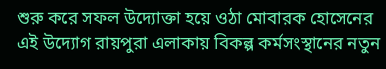শুরু করে সফল উদ্যোক্তা হয়ে ওঠা মোবারক হোসেনের এই উদ্যোগ রায়পুরা এলাকায় বিকল্প কর্মসংস্থানের নতুন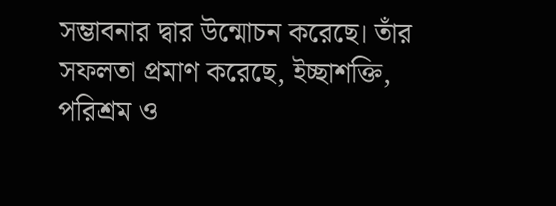সম্ভাবনার দ্বার উন্মোচন করেছে। তাঁর সফলতা প্রমাণ করেছে, ইচ্ছাশক্তি, পরিশ্রম ও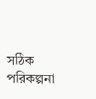সঠিক পরিকল্পনা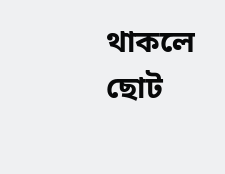থাকলে ছোট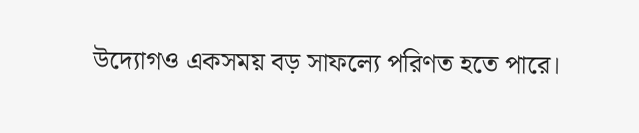উদ্যোগও একসময় বড় সাফল্যে পরিণত হতে পারে।